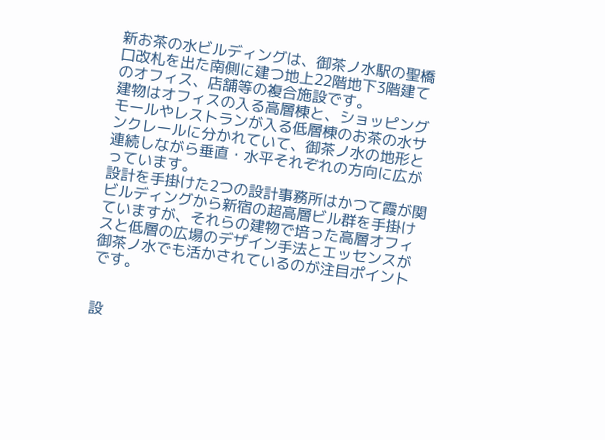新お茶の水ビルディングは、御茶ノ水駅の聖橋口改札を出た南側に建つ地上22階地下3階建てのオフィス、店舗等の複合施設です。
建物はオフィスの入る高層棟と、ショッピングモールやレストランが入る低層棟のお茶の水サンクレールに分かれていて、御茶ノ水の地形と連続しながら垂直・水平それぞれの方向に広がっています。
設計を手掛けた2つの設計事務所はかつて霞が関ビルディングから新宿の超高層ビル群を手掛けていますが、それらの建物で培った高層オフィスと低層の広場のデザイン手法とエッセンスが御茶ノ水でも活かされているのが注目ポイントです。


設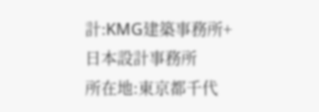計:KMG建築事務所+日本設計事務所
所在地:東京都千代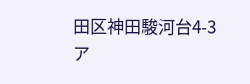田区神田駿河台4-3
ア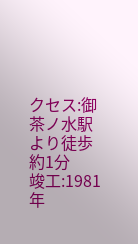クセス:御茶ノ水駅より徒歩約1分
竣工:1981年